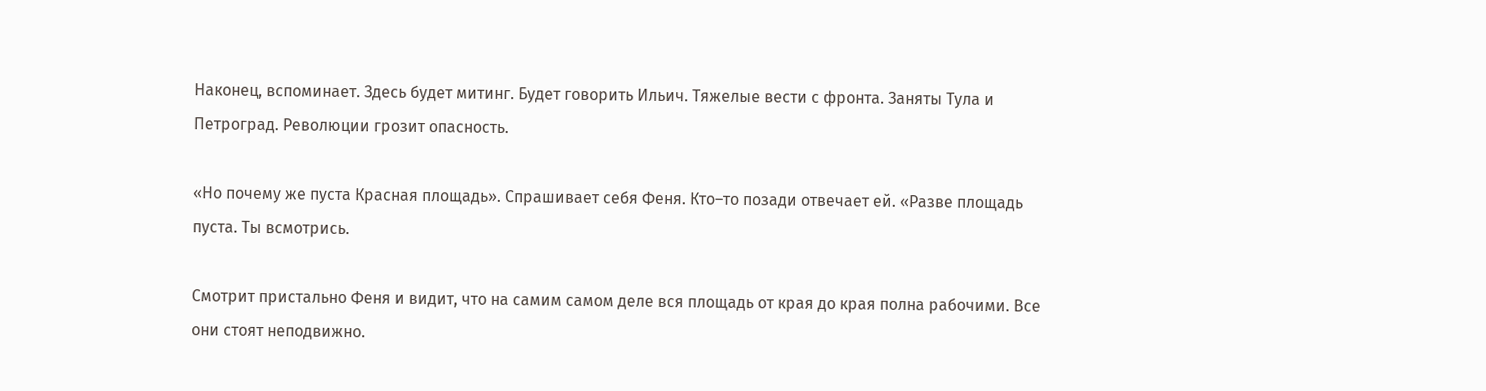Наконец, вспоминает. Здесь будет митинг. Будет говорить Ильич. Тяжелые вести с фронта. Заняты Тула и Петроград. Революции грозит опасность.

«Но почему же пуста Красная площадь». Спрашивает себя Феня. Кто–то позади отвечает ей. «Разве площадь пуста. Ты всмотрись.

Смотрит пристально Феня и видит, что на самим самом деле вся площадь от края до края полна рабочими. Все они стоят неподвижно.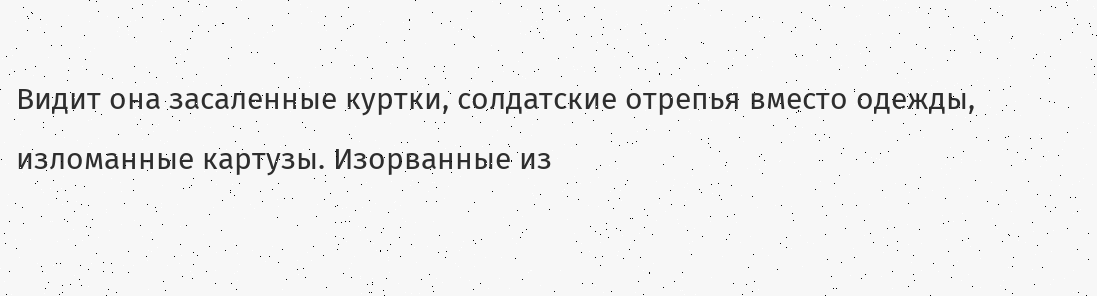Видит она засаленные куртки, солдатские отрепья вместо одежды, изломанные картузы. Изорванные из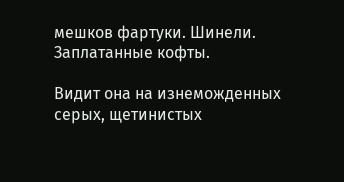мешков фартуки. Шинели. Заплатанные кофты.

Видит она на изнеможденных серых, щетинистых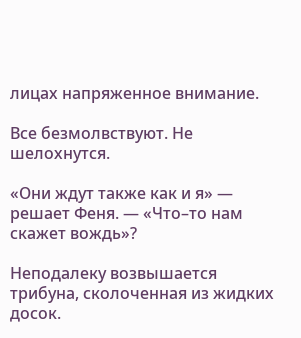лицах напряженное внимание.

Все безмолвствуют. Не шелохнутся.

«Они ждут также как и я» — решает Феня. — «Что–то нам скажет вождь»?

Неподалеку возвышается трибуна, сколоченная из жидких досок.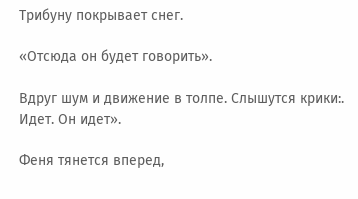Трибуну покрывает снег.

«Отсюда он будет говорить».

Вдруг шум и движение в толпе. Слышутся крики:. Идет. Он идет».

Феня тянется вперед,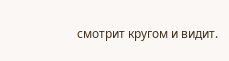смотрит кругом и видит.